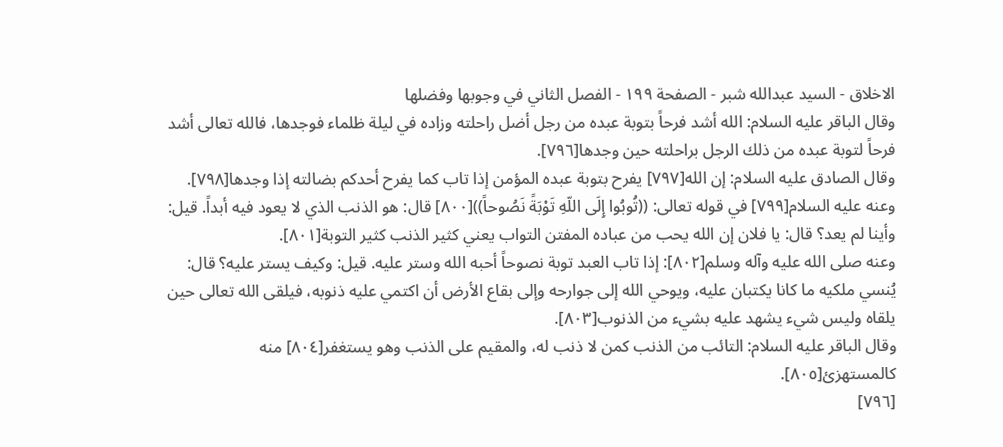الاخلاق - السید عبدالله شبر - الصفحة ١٩٩ - الفصل الثاني في وجوبها وفضلها
وقال الباقر عليه السلام: الله أشد فرحاً بتوبة عبده من رجل أضل راحلته وزاده في ليلة ظلماء فوجدها، فالله تعالى أشد فرحاً لتوبة عبده من ذلك الرجل براحلته حين وجدها[٧٩٦].
وقال الصادق عليه السلام: إن الله[٧٩٧] يفرح بتوبة عبده المؤمن إذا تاب كما يفرح أحدكم بضالته إذا وجدها[٧٩٨].
وعنه عليه السلام[٧٩٩] في قوله تعالى: ((تُوبُوا إِلَى اللّهِ تَوْبَةً نَصُوحاً))[٨٠٠] قال: هو الذنب الذي لا يعود فيه أبداً. قيل: وأينا لم يعد؟ قال: يا فلان إن الله يحب من عباده المفتن التواب يعني كثير الذنب كثير التوبة[٨٠١].
وعنه صلى الله عليه وآله وسلم[٨٠٢]: إذا تاب العبد توبة نصوحاً أحبه الله وستر عليه. قيل: وكيف يستر عليه؟ قال: يُنسي ملكيه ما كانا يكتبان عليه، ويوحي الله إلى جوارحه وإلى بقاع الأرض أن اكتمي عليه ذنوبه، فيلقى الله تعالى حين يلقاه وليس شيء يشهد عليه بشيء من الذنوب[٨٠٣].
وقال الباقر عليه السلام: التائب من الذنب كمن لا ذنب له، والمقيم على الذنب وهو يستغفر[٨٠٤] منه كالمستهزئ[٨٠٥].
[٧٩٦]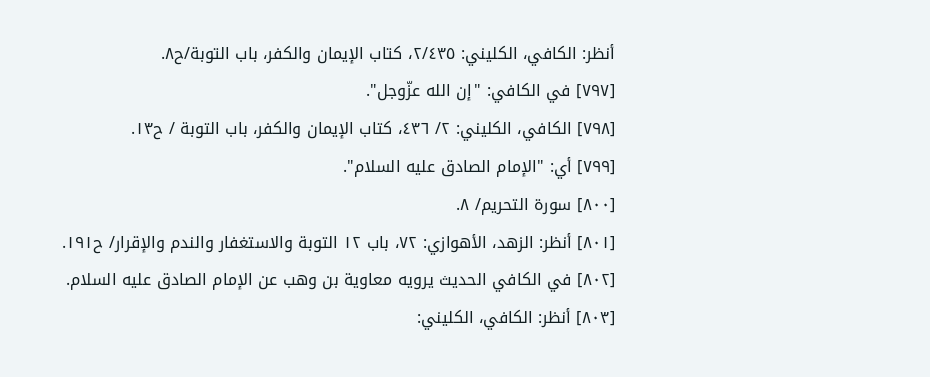أنظر: الكافي، الكليني: ٢/٤٣٥، كتاب الإيمان والكفر، باب التوبة/ح٨.
[٧٩٧] في الكافي: "إن الله عزّوجل".
[٧٩٨] الكافي، الكليني: ٢/ ٤٣٦، كتاب الإيمان والكفر، باب التوبة / ح١٣.
[٧٩٩] أي: "الإمام الصادق عليه السلام".
[٨٠٠] سورة التحريم/ ٨.
[٨٠١] أنظر: الزهد، الأهوازي: ٧٢، باب ١٢ التوبة والاستغفار والندم والإقرار/ ح١٩١.
[٨٠٢] في الكافي الحديث يرويه معاوية بن وهب عن الإمام الصادق عليه السلام.
[٨٠٣] أنظر: الكافي، الكليني: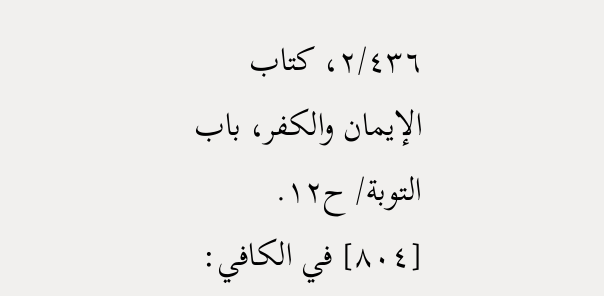٢/٤٣٦، كتاب الإيمان والكفر، باب التوبة/ ح١٢.
[٨٠٤] في الكافي: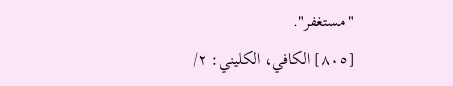"مستغفر".
[٨٠٥] الكافي، الكليني: ٢/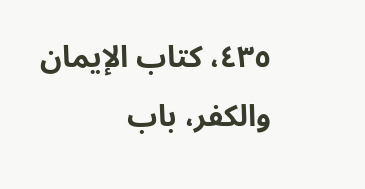٤٣٥، كتاب الإيمان والكفر، باب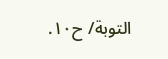التوبة/ ح١٠.